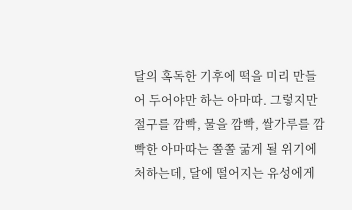달의 혹독한 기후에 떡을 미리 만들어 두어야만 하는 아마따. 그렇지만 절구를 깜빡, 물을 깜빡, 쌀가루를 깜빡한 아마따는 쫄쫄 굶게 될 위기에 처하는데, 달에 떨어지는 유성에게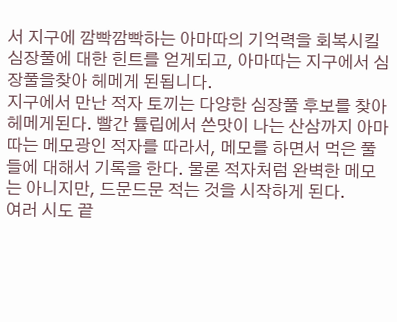서 지구에 깜빡깜빡하는 아마따의 기억력을 회복시킬 심장풀에 대한 힌트를 얻게되고, 아마따는 지구에서 심장풀을찾아 헤메게 된됩니다.
지구에서 만난 적자 토끼는 다양한 심장풀 후보를 찾아 헤메게된다. 빨간 튤립에서 쓴맛이 나는 산삼까지 아마따는 메모광인 적자를 따라서, 메모를 하면서 먹은 풀들에 대해서 기록을 한다. 물론 적자처럼 완벽한 메모는 아니지만, 드문드문 적는 것을 시작하게 된다.
여러 시도 끝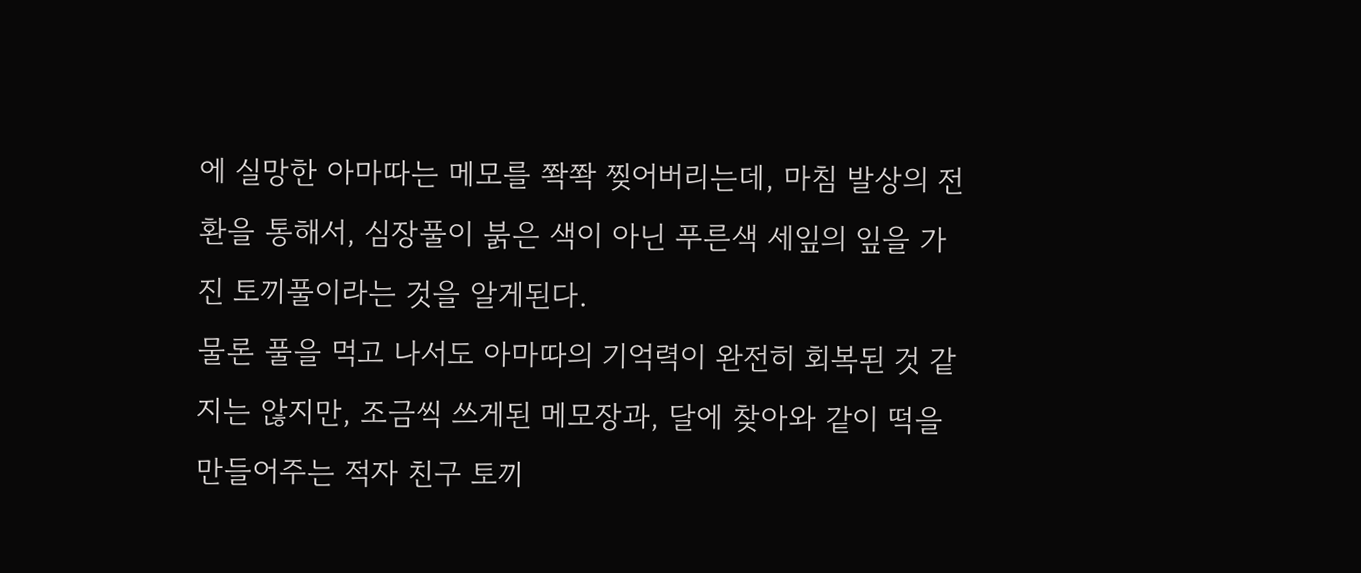에 실망한 아마따는 메모를 쫙쫙 찢어버리는데, 마침 발상의 전환을 통해서, 심장풀이 붉은 색이 아닌 푸른색 세잎의 잎을 가진 토끼풀이라는 것을 알게된다.
물론 풀을 먹고 나서도 아마따의 기억력이 완전히 회복된 것 같지는 않지만, 조금씩 쓰게된 메모장과, 달에 찾아와 같이 떡을 만들어주는 적자 친구 토끼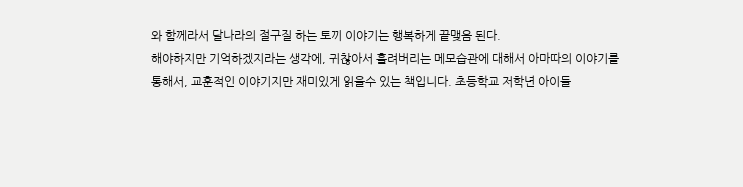와 함께라서 달나라의 절구질 하는 토끼 이야기는 행복하게 끝맺음 된다.
해야하지만 기억하겠지라는 생각에, 귀찮아서 흘려버리는 메모습관에 대해서 아마따의 이야기를 통해서, 교훈적인 이야기지만 재미있게 읽을수 있는 책입니다. 초등학교 저학년 아이들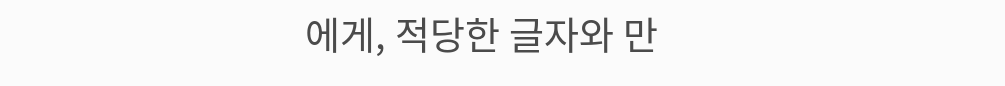에게, 적당한 글자와 만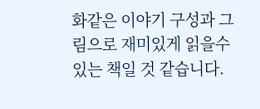화같은 이야기 구성과 그림으로 재미있게 읽을수 있는 책일 것 같습니다.